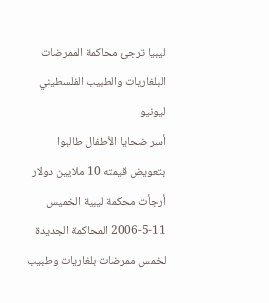ليبيا ترجئ محاكمة الممرضات البلغاريات والطبيب الفلسطيني ليونيو
أسر ضحايا الأطفال طالبوا بتعويض قيمته 10 ملايين دولار
أرجأت محكمة ليبية الخميس 11-5-2006 المحاكمة الجديدة لخمس ممرضات بلغاريات وطبيب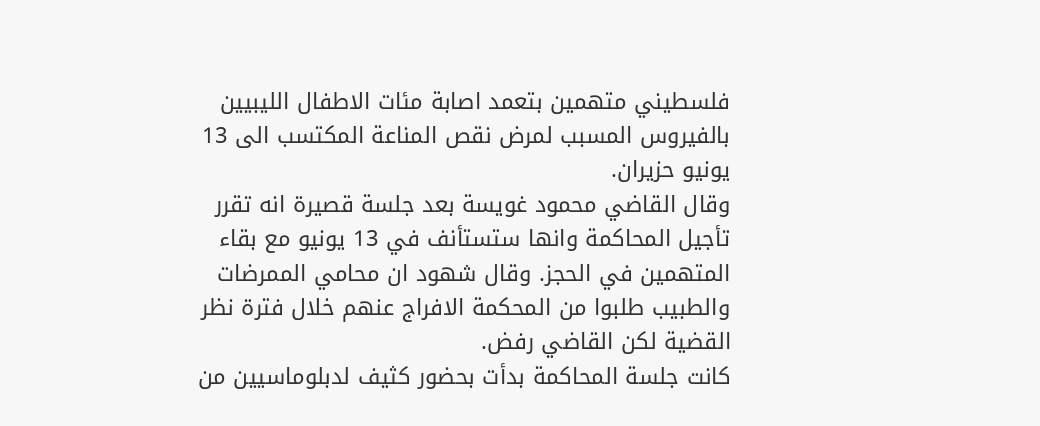فلسطيني متهمين بتعمد اصابة مئات الاطفال الليبيين بالفيروس المسبب لمرض نقص المناعة المكتسب الى 13 يونيو حزيران.
وقال القاضي محمود غويسة بعد جلسة قصيرة انه تقرر تأجيل المحاكمة وانها ستستأنف في 13 يونيو مع بقاء المتهمين في الحجز. وقال شهود ان محامي الممرضات والطبيب طلبوا من المحكمة الافراج عنهم خلال فترة نظر القضية لكن القاضي رفض.
كانت جلسة المحاكمة بدأت بحضور كثيف لدبلوماسيين من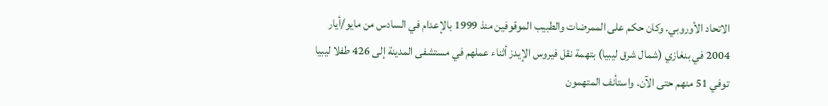الاتحاد الأوروبي. وكان حكم على الممرضات والطبيب الموقوفين منذ 1999 بالإعدام في السادس من مايو/أيار 2004 في بنغازي (شمال شرق ليبيا) بتهمة نقل فيروس الإيدز أثناء عملهم في مستشفى المدينة إلى 426 طفلا ليبيا توفي 51 منهم حتى الآن. واستأنف المتهمون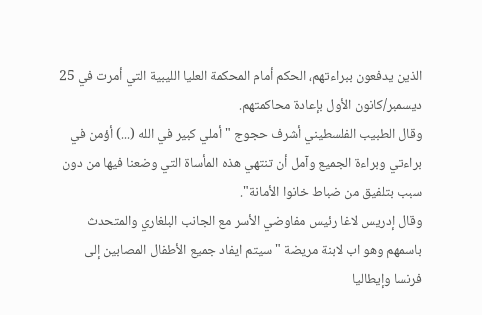الذين يدفعون ببراءتهم، الحكم أمام المحكمة العليا الليبية التي أمرت في 25 ديسمبر/كانون الأول بإعادة محاكمتهم.
وقال الطبيب الفلسطيني أشرف حجوج "أملي كبير في الله (...) أؤمن في براءتي وبراءة الجميع وآمل أن تنتهي هذه المأساة التي وضعنا فيها من دون سبب بتلفيق من ضباط خانوا الأمانة".
وقال إدريس لاغا رئيس مفاوضي الأسر مع الجانب البلغاري والمتحدث باسمهم وهو اب لابنة مريضة "سيتم ايفاد جميع الأطفال المصابين إلى فرنسا وإيطاليا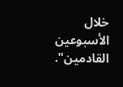خلال الأسبوعين القادمين".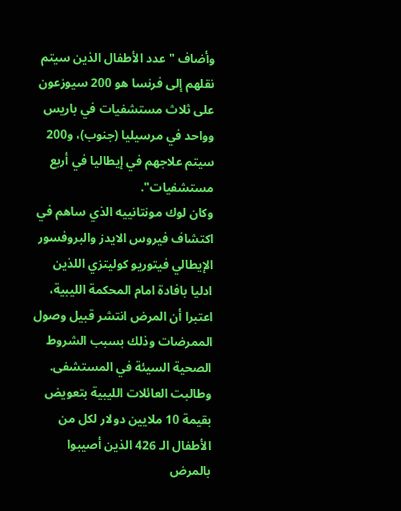وأضاف "عدد الأطفال الذين سيتم نقلهم إلى فرنسا هو 200 سيوزعون على ثلاث مستشفيات في باريس وواحد في مرسيليا (جنوب)، و200 سيتم علاجهم في إيطاليا في أربع مستشفيات".
وكان لوك مونتانييه الذي ساهم في اكتشاف فيروس الايدز والبروفسور الإيطالي فيتوريو كوليتزي اللذين ادليا بافادة امام المحكمة الليبية، اعتبرا أن المرض انتشر قبيل وصول الممرضات وذلك بسبب الشروط الصحية السيئة في المستشفى.
وطالبت العائلات الليبية بتعويض بقيمة 10 ملايين دولار لكل من الأطفال الـ 426 الذين أصيبوا بالمرض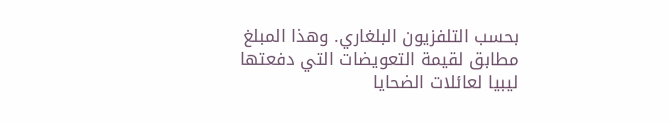بحسب التلفزيون البلغاري. وهذا المبلغ مطابق لقيمة التعويضات التي دفعتها ليبيا لعائلات الضحايا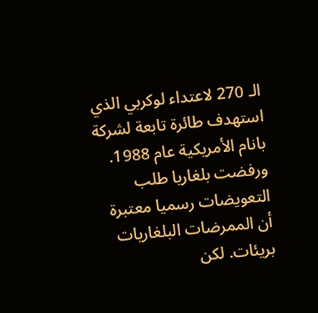الـ 270 لاعتداء لوكربي الذي استهدف طائرة تابعة لشركة بانام الأمريكية عام 1988.
ورفضت بلغاريا طلب التعويضات رسميا معتبرة أن الممرضات البلغاريات بريئات. لكن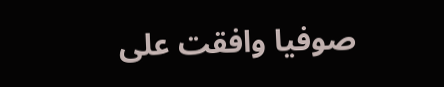صوفيا وافقت على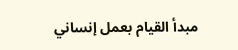مبدأ القيام بعمل إنساني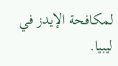لمكافحة الإيدز في ليبيا.